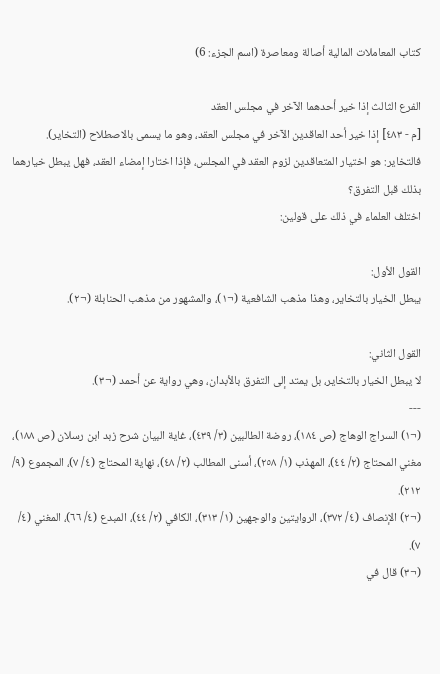كتاب المعاملات المالية أصالة ومعاصرة (اسم الجزء: 6)

الفرع الثالث إذا خير أحدهما الآخر في مجلس العقد
[م - ٤٨٣] إذا خير أحد العاقدين الآخر في مجلس العقد، وهو ما يسمى بالاصطلاح (التخاير).
فالتخاير: هو اختيار المتعاقدين لزوم العقد في المجلس، فإذا اختارا إمضاء العقد، فهل يبطل خيارهما بذلك قبل التفرق؟
اختلف العلماء في ذلك على قولين:

القول الأول:
يبطل الخيار بالتخاير، وهذا مذهب الشافعية (¬١)، والمشهور من مذهب الحنابلة (¬٢).

القول الثاني:
لا يبطل الخيار بالتخاير، بل يمتد إلى التفرق بالأبدان، وهي رواية عن أحمد (¬٣).
---
(¬١) السراج الوهاج (ص ١٨٤)، روضة الطالبين (٣/ ٤٣٩)، غاية البيان شرح زبد ابن رسلان (ص ١٨٨)، مغني المحتاج (٢/ ٤٤)، المهذب (١/ ٢٥٨)، أسنى المطالب (٢/ ٤٨)، نهاية المحتاج (٤/ ٧)، المجموع (٩/ ٢١٢).
(¬٢) الإنصاف (٤/ ٣٧٢)، الروايتين والوجهين (١/ ٣١٣)، الكافي (٢/ ٤٤)، المبدع (٤/ ٦٦)، المغني (٤/ ٧).
(¬٣) قال في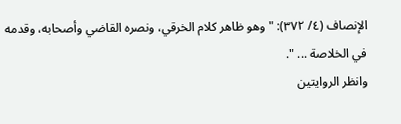الإنصاف (٤/ ٣٧٢): "وهو ظاهر كلام الخرقي، ونصره القاضي وأصحابه، وقدمه في الخلاصة ... ".
وانظر الروايتين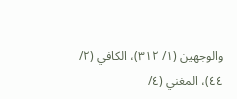والوجهين (١/ ٣١٢)، الكافي (٢/ ٤٤)، المغني (٤/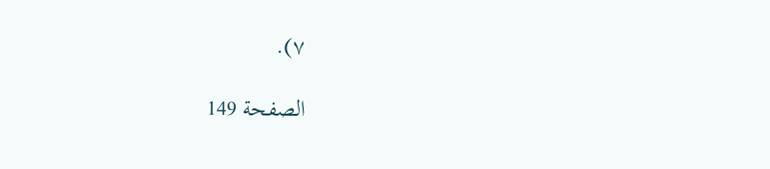٧).

الصفحة 149